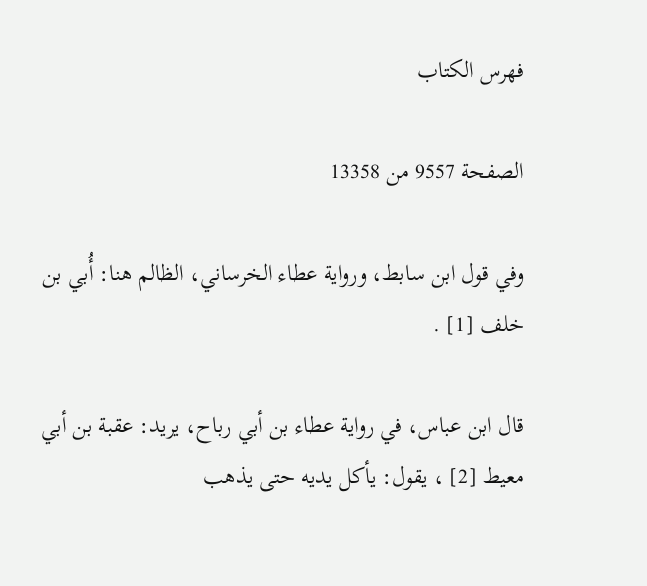فهرس الكتاب

الصفحة 9557 من 13358

وفي قول ابن سابط، ورواية عطاء الخرساني، الظالم هنا: أُبي بن خلف [1] .

قال ابن عباس، في رواية عطاء بن أبي رباح، يريد: عقبة بن أبي معيط [2] ، يقول: يأكل يديه حتى يذهب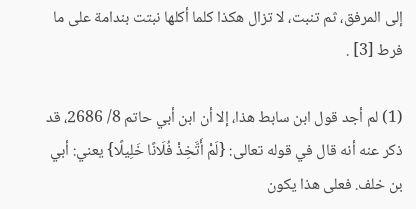إلى المرفق، ثم تنبت، لا تزال هكذا كلما أكلها نبتت بندامة على ما فرط [3] .

(1) لم أجد قول ابن سابط هذا، إلا أن ابن أبي حاتم 8/ 2686، قد ذكر عنه أنه قال في قوله تعالى: {لَمْ أَتَّخِذْ فُلَانًا خَلِيلًا} يعني: أبي بن خلف. فعلى هذا يكون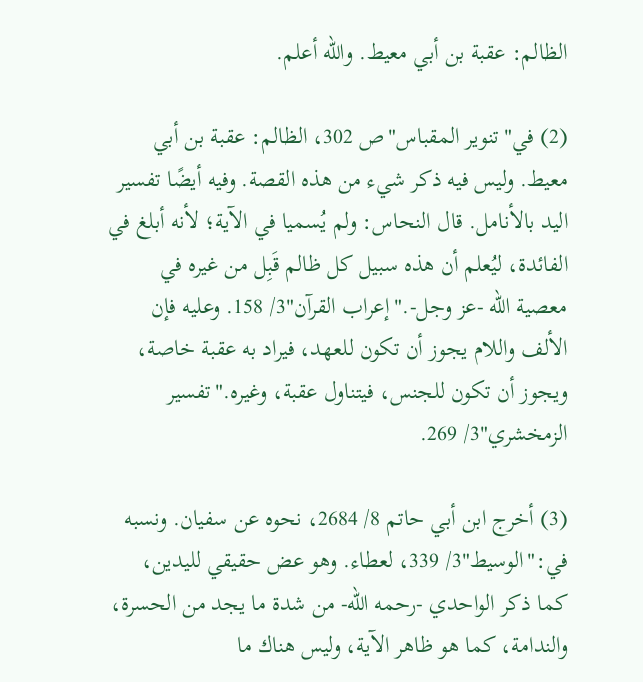الظالم: عقبة بن أبي معيط. والله أعلم.

(2) في"تنوير المقباس"ص 302، الظالم: عقبة بن أبي معيط. وليس فيه ذكر شيء من هذه القصة. وفيه أيضًا تفسير اليد بالأنامل. قال النحاس: ولم يُسميا في الآية؛ لأنه أبلغ في الفائدة، ليُعلم أن هذه سبيل كل ظالم قَبِل من غيره في معصية الله -عز وجل-."إعراب القرآن"3/ 158. وعليه فإن الألف واللام يجوز أن تكون للعهد، فيراد به عقبة خاصة، ويجوز أن تكون للجنس، فيتناول عقبة، وغيره."تفسير الزمخشري"3/ 269.

(3) أخرج ابن أبي حاتم 8/ 2684، نحوه عن سفيان. ونسبه في:"الوسيط"3/ 339، لعطاء. وهو عض حقيقي لليدين، كما ذكر الواحدي -رحمه الله- من شدة ما يجد من الحسرة، والندامة، كما هو ظاهر الآية، وليس هناك ما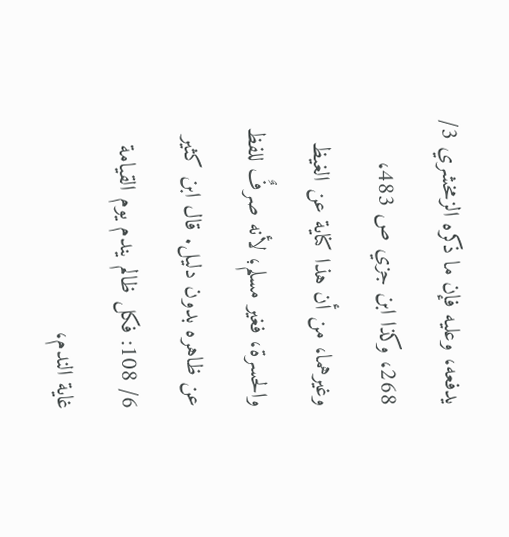يدفعه، وعليه فإن ما ذكره الزمخشري 3/ 268، وكذا ابن جزي ص 483، وغيرهما، من أن هذا كناية عن الغيظ والحسرة، فغير مسلم؛ لأنه صرفٌ للفظ عن ظاهره بدون دليل. قال ابن كثير 6/ 108: فكل ظالم يندم يوم القيامة غاية الندم،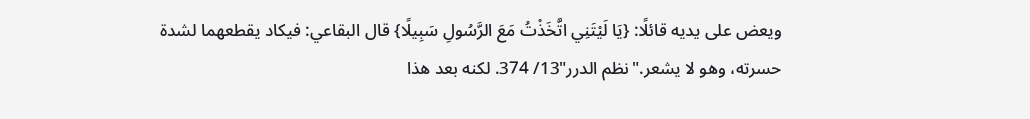ويعض على يديه قائلًا: {يَا لَيْتَنِي اتَّخَذْتُ مَعَ الرَّسُولِ سَبِيلًا} قال البقاعي: فيكاد يقطعهما لشدة حسرته، وهو لا يشعر."نظم الدرر"13/ 374. لكنه بعد هذا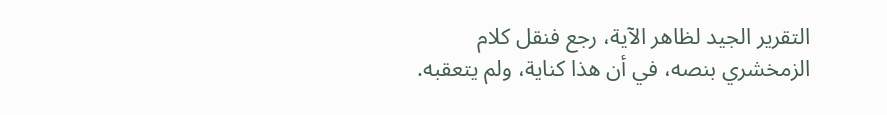التقرير الجيد لظاهر الآية، رجع فنقل كلام الزمخشري بنصه، في أن هذا كناية، ولم يتعقبه.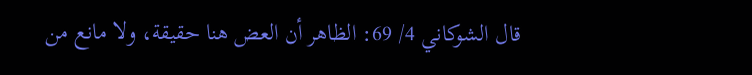قال الشوكاني 4/ 69: الظاهر أن العض هنا حقيقة، ولا مانع من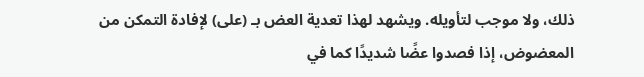ذلك، ولا موجب لتأويله. ويشهد لهذا تعدية العض بـ (على) لإفادة التمكن من المعضوض، إذا فصدوا عضًا شديدًا كما في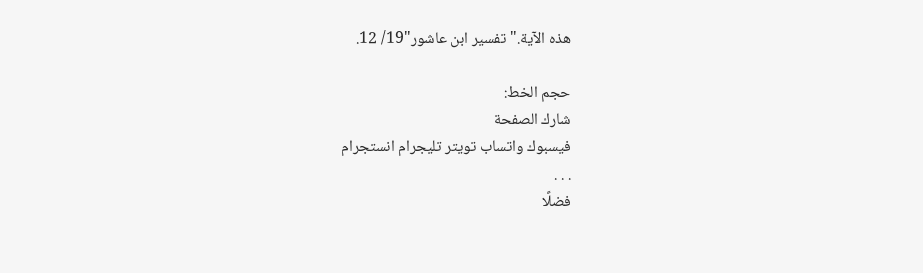هذه الآية."تفسير ابن عاشور"19/ 12.

حجم الخط:
شارك الصفحة
فيسبوك واتساب تويتر تليجرام انستجرام
. . .
فضلًا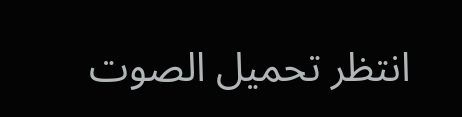انتظر تحميل الصوت